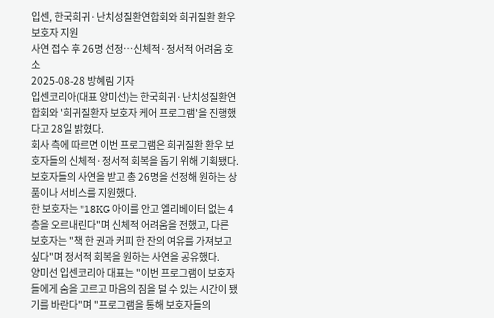입센, 한국희귀·난치성질환연합회와 희귀질환 환우 보호자 지원
사연 접수 후 26명 선정…신체적·정서적 어려움 호소
2025-08-28 방혜림 기자
입센코리아(대표 양미선)는 한국희귀·난치성질환연합회와 '희귀질환자 보호자 케어 프로그램'을 진행했다고 28일 밝혔다.
회사 측에 따르면 이번 프로그램은 희귀질환 환우 보호자들의 신체적·정서적 회복을 돕기 위해 기획됐다.
보호자들의 사연을 받고 총 26명을 선정해 원하는 상품이나 서비스를 지원했다.
한 보호자는 "18KG 아이를 안고 엘리베이터 없는 4층을 오르내린다"며 신체적 어려움을 전했고, 다른 보호자는 "책 한 권과 커피 한 잔의 여유를 가져보고 싶다"며 정서적 회복을 원하는 사연을 공유했다.
양미선 입센코리아 대표는 "이번 프로그램이 보호자들에게 숨을 고르고 마음의 짐을 덜 수 있는 시간이 됐기를 바란다"며 "프로그램을 통해 보호자들의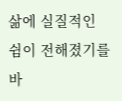삶에 실질적인 쉼이 전해졌기를 바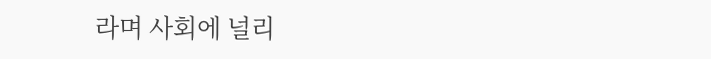라며 사회에 널리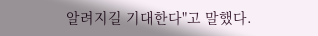알려지길 기대한다"고 말했다.